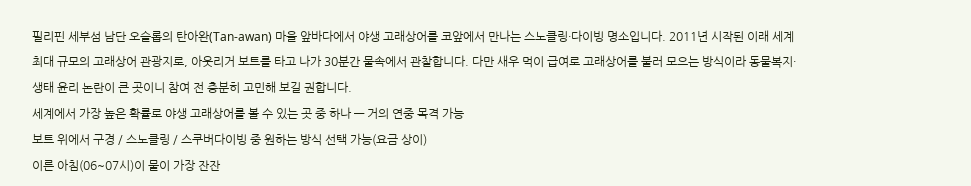필리핀 세부섬 남단 오슬롭의 탄아완(Tan-awan) 마을 앞바다에서 야생 고래상어를 코앞에서 만나는 스노클링·다이빙 명소입니다. 2011년 시작된 이래 세계 최대 규모의 고래상어 관광지로, 아웃리거 보트를 타고 나가 30분간 물속에서 관찰합니다. 다만 새우 먹이 급여로 고래상어를 불러 모으는 방식이라 동물복지·생태 윤리 논란이 큰 곳이니 참여 전 충분히 고민해 보길 권합니다.
세계에서 가장 높은 확률로 야생 고래상어를 볼 수 있는 곳 중 하나 — 거의 연중 목격 가능
보트 위에서 구경 / 스노클링 / 스쿠버다이빙 중 원하는 방식 선택 가능(요금 상이)
이른 아침(06~07시)이 물이 가장 잔잔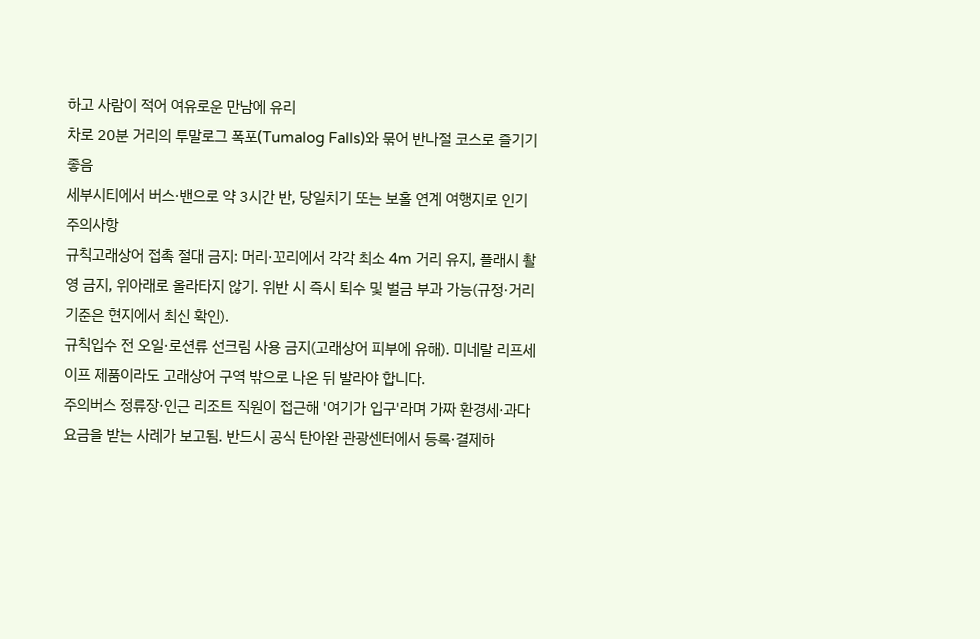하고 사람이 적어 여유로운 만남에 유리
차로 20분 거리의 투말로그 폭포(Tumalog Falls)와 묶어 반나절 코스로 즐기기 좋음
세부시티에서 버스·밴으로 약 3시간 반, 당일치기 또는 보홀 연계 여행지로 인기
주의사항
규칙고래상어 접촉 절대 금지: 머리·꼬리에서 각각 최소 4m 거리 유지, 플래시 촬영 금지, 위아래로 올라타지 않기. 위반 시 즉시 퇴수 및 벌금 부과 가능(규정·거리 기준은 현지에서 최신 확인).
규칙입수 전 오일·로션류 선크림 사용 금지(고래상어 피부에 유해). 미네랄 리프세이프 제품이라도 고래상어 구역 밖으로 나온 뒤 발라야 합니다.
주의버스 정류장·인근 리조트 직원이 접근해 '여기가 입구'라며 가짜 환경세·과다 요금을 받는 사례가 보고됨. 반드시 공식 탄아완 관광센터에서 등록·결제하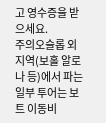고 영수증을 받으세요.
주의오슬롭 외 지역(보홀 알로나 등)에서 파는 일부 투어는 보트 이동비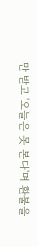만 받고 '오늘은 못 본다'며 환불을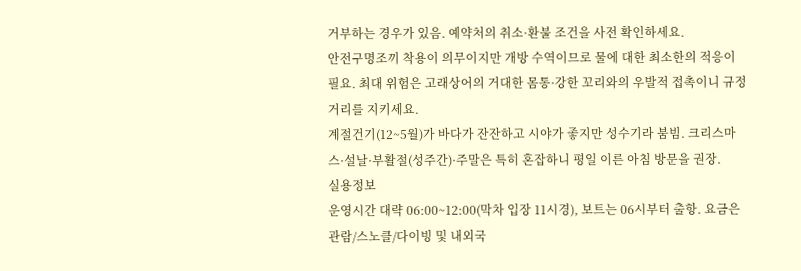거부하는 경우가 있음. 예약처의 취소·환불 조건을 사전 확인하세요.
안전구명조끼 착용이 의무이지만 개방 수역이므로 물에 대한 최소한의 적응이 필요. 최대 위험은 고래상어의 거대한 몸통·강한 꼬리와의 우발적 접촉이니 규정 거리를 지키세요.
계절건기(12~5월)가 바다가 잔잔하고 시야가 좋지만 성수기라 붐빔. 크리스마스·설날·부활절(성주간)·주말은 특히 혼잡하니 평일 이른 아침 방문을 권장.
실용정보
운영시간 대략 06:00~12:00(막차 입장 11시경), 보트는 06시부터 출항. 요금은 관람/스노클/다이빙 및 내외국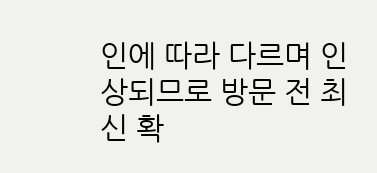인에 따라 다르며 인상되므로 방문 전 최신 확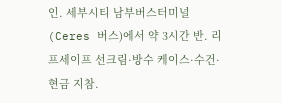인. 세부시티 남부버스터미널(Ceres 버스)에서 약 3시간 반. 리프세이프 선크림·방수 케이스·수건·현금 지참.